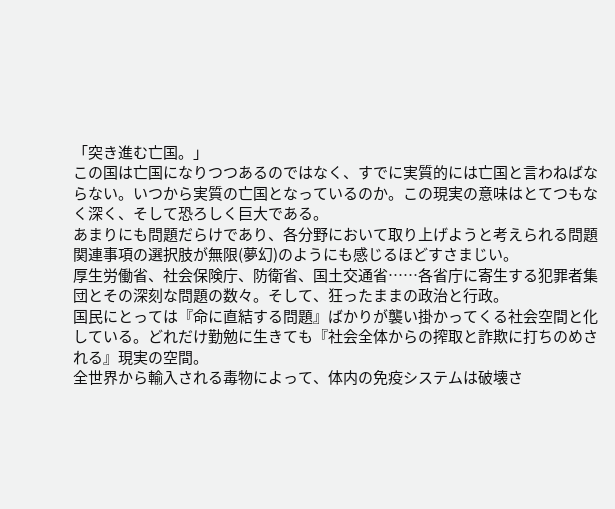「突き進む亡国。」
この国は亡国になりつつあるのではなく、すでに実質的には亡国と言わねばならない。いつから実質の亡国となっているのか。この現実の意味はとてつもなく深く、そして恐ろしく巨大である。
あまりにも問題だらけであり、各分野において取り上げようと考えられる問題関連事項の選択肢が無限(夢幻)のようにも感じるほどすさまじい。
厚生労働省、社会保険庁、防衛省、国土交通省……各省庁に寄生する犯罪者集団とその深刻な問題の数々。そして、狂ったままの政治と行政。
国民にとっては『命に直結する問題』ばかりが襲い掛かってくる社会空間と化している。どれだけ勤勉に生きても『社会全体からの搾取と詐欺に打ちのめされる』現実の空間。
全世界から輸入される毒物によって、体内の免疫システムは破壊さ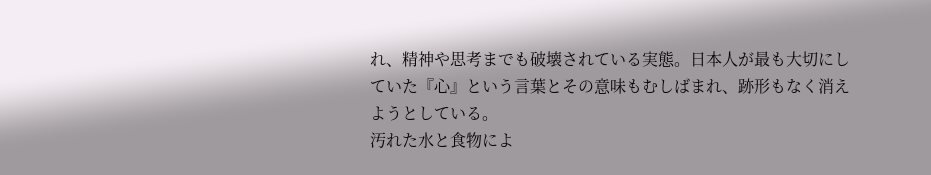れ、精神や思考までも破壊されている実態。日本人が最も大切にしていた『心』という言葉とその意味もむしばまれ、跡形もなく消えようとしている。
汚れた水と食物によ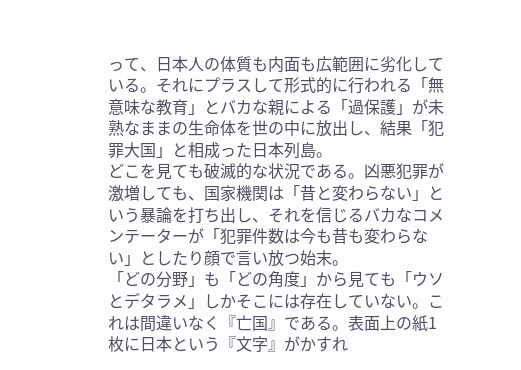って、日本人の体質も内面も広範囲に劣化している。それにプラスして形式的に行われる「無意味な教育」とバカな親による「過保護」が未熟なままの生命体を世の中に放出し、結果「犯罪大国」と相成った日本列島。
どこを見ても破滅的な状況である。凶悪犯罪が激増しても、国家機関は「昔と変わらない」という暴論を打ち出し、それを信じるバカなコメンテーターが「犯罪件数は今も昔も変わらない」としたり顔で言い放つ始末。
「どの分野」も「どの角度」から見ても「ウソとデタラメ」しかそこには存在していない。これは間違いなく『亡国』である。表面上の紙1枚に日本という『文字』がかすれ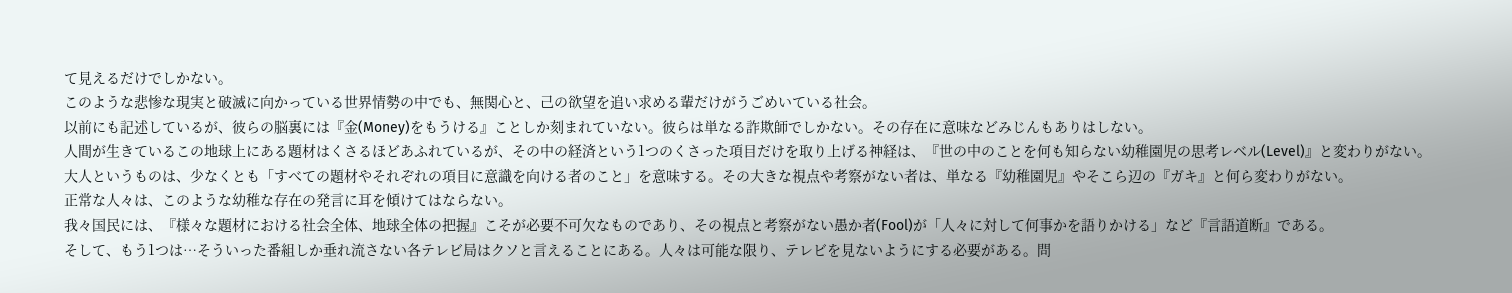て見えるだけでしかない。
このような悲惨な現実と破滅に向かっている世界情勢の中でも、無関心と、己の欲望を追い求める輩だけがうごめいている社会。
以前にも記述しているが、彼らの脳裏には『金(Money)をもうける』ことしか刻まれていない。彼らは単なる詐欺師でしかない。その存在に意味などみじんもありはしない。
人間が生きているこの地球上にある題材はくさるほどあふれているが、その中の経済という1つのくさった項目だけを取り上げる神経は、『世の中のことを何も知らない幼稚園児の思考レベル(Level)』と変わりがない。
大人というものは、少なくとも「すべての題材やそれぞれの項目に意識を向ける者のこと」を意味する。その大きな視点や考察がない者は、単なる『幼稚園児』やそこら辺の『ガキ』と何ら変わりがない。
正常な人々は、このような幼稚な存在の発言に耳を傾けてはならない。
我々国民には、『様々な題材における社会全体、地球全体の把握』こそが必要不可欠なものであり、その視点と考察がない愚か者(Fool)が「人々に対して何事かを語りかける」など『言語道断』である。
そして、もう1つは…そういった番組しか垂れ流さない各テレビ局はクソと言えることにある。人々は可能な限り、テレビを見ないようにする必要がある。問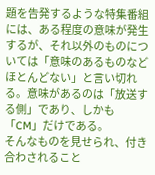題を告発するような特集番組には、ある程度の意味が発生するが、それ以外のものについては「意味のあるものなどほとんどない」と言い切れる。意味があるのは「放送する側」であり、しかも「CM」だけである。
そんなものを見せられ、付き合わされること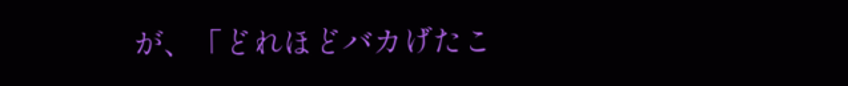が、「どれほどバカげたこ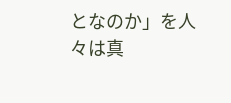となのか」を人々は真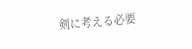剣に考える必要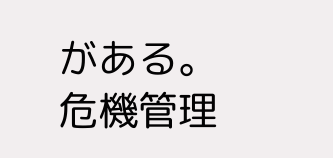がある。
危機管理